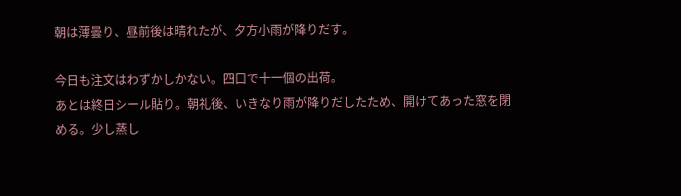朝は薄曇り、昼前後は晴れたが、夕方小雨が降りだす。

今日も注文はわずかしかない。四口で十一個の出荷。
あとは終日シール貼り。朝礼後、いきなり雨が降りだしたため、開けてあった窓を閉める。少し蒸し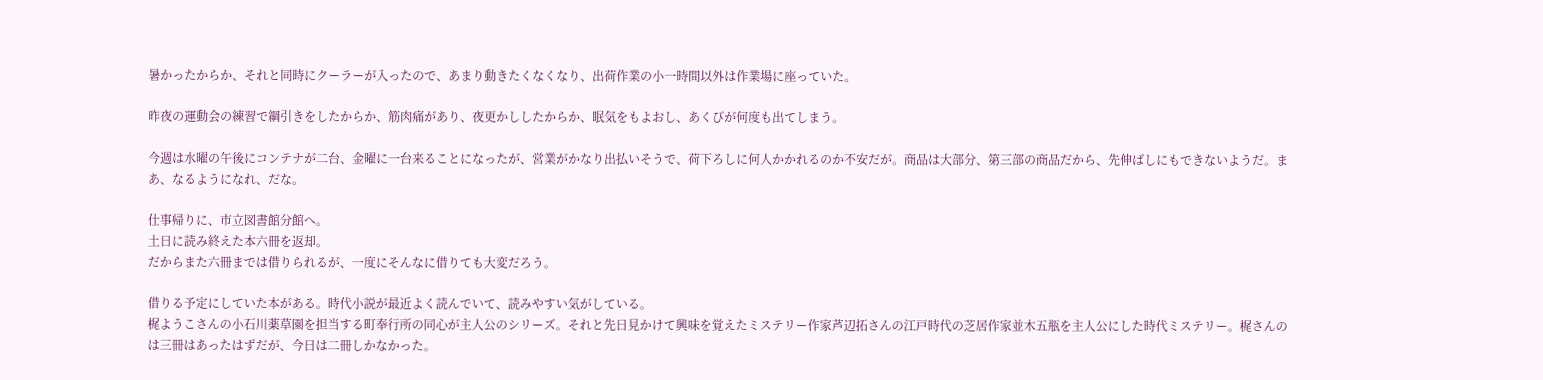暑かったからか、それと同時にクーラーが入ったので、あまり動きたくなくなり、出荷作業の小一時間以外は作業場に座っていた。

昨夜の運動会の練習で綱引きをしたからか、筋肉痛があり、夜更かししたからか、眠気をもよおし、あくびが何度も出てしまう。

今週は水曜の午後にコンテナが二台、金曜に一台来ることになったが、営業がかなり出払いそうで、荷下ろしに何人かかれるのか不安だが。商品は大部分、第三部の商品だから、先伸ばしにもできないようだ。まあ、なるようになれ、だな。

仕事帰りに、市立図書館分館へ。
土日に読み終えた本六冊を返却。
だからまた六冊までは借りられるが、一度にそんなに借りても大変だろう。

借りる予定にしていた本がある。時代小説が最近よく読んでいて、読みやすい気がしている。
梶ようこさんの小石川薬草園を担当する町奉行所の同心が主人公のシリーズ。それと先日見かけて興味を覚えたミステリー作家芦辺拓さんの江戸時代の芝居作家並木五瓶を主人公にした時代ミステリー。梶さんのは三冊はあったはずだが、今日は二冊しかなかった。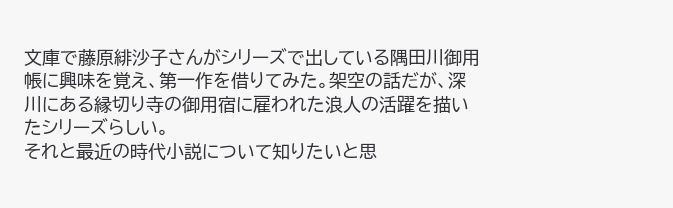文庫で藤原緋沙子さんがシリーズで出している隅田川御用帳に興味を覚え、第一作を借りてみた。架空の話だが、深川にある縁切り寺の御用宿に雇われた浪人の活躍を描いたシリーズらしい。
それと最近の時代小説について知りたいと思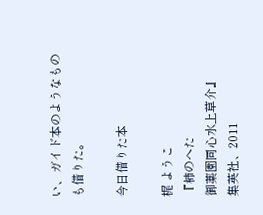い、ガイド本のようなものも借りた。

今日借りた本

梶 ようこ
『柿のへた
御薬園同心水上草介』
集英社、2011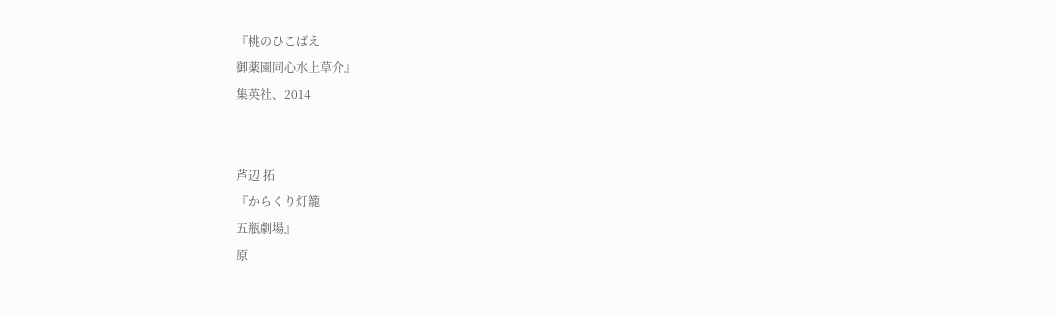『桃のひこばえ
御薬園同心水上草介』
集英社、2014


芦辺 拓
『からくり灯籠
五瓶劇場』
原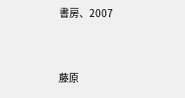書房、2007


藤原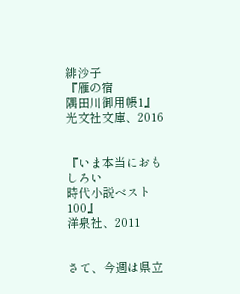緋沙子
『雁の宿
隅田川御用帳1』
光文社文庫、2016


『いま本当におもしろい
時代小説ベスト100』
洋泉社、2011


さて、今週は県立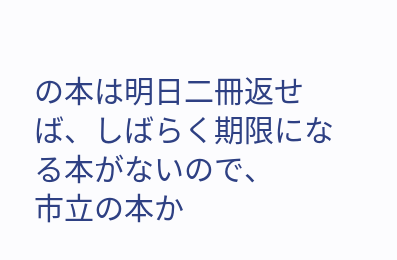の本は明日二冊返せば、しばらく期限になる本がないので、
市立の本か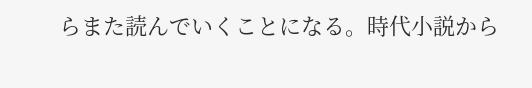らまた読んでいくことになる。時代小説から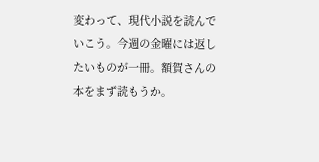変わって、現代小説を読んでいこう。今週の金曜には返したいものが一冊。額賀さんの本をまず読もうか。